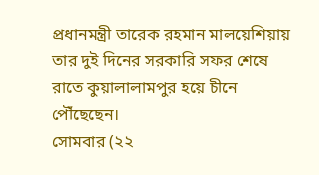প্রধানমন্ত্রী তারেক রহমান মালয়েশিয়ায় তার দুই দিনের সরকারি সফর শেষে রাতে কুয়ালালামপুর হয়ে চীনে পৌঁছেছেন।
সোমবার (২২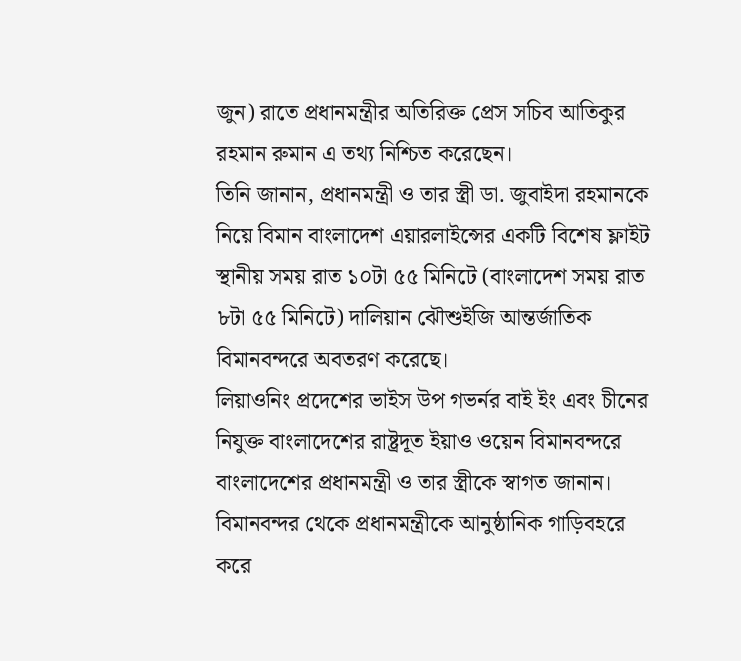জুন) রাতে প্রধানমন্ত্রীর অতিরিক্ত প্রেস সচিব আতিকুর রহমান রুমান এ তথ্য নিশ্চিত করেছেন।
তিনি জানান, প্রধানমন্ত্রী ও তার স্ত্রী ডা. জুবাইদা রহমানকে নিয়ে বিমান বাংলাদেশ এয়ারলাইন্সের একটি বিশেষ ফ্লাইট স্থানীয় সময় রাত ১০টা ৫৫ মিনিটে (বাংলাদেশ সময় রাত ৮টা ৫৫ মিনিটে) দালিয়ান ঝৌশুইজি আন্তর্জাতিক বিমানবন্দরে অবতরণ করেছে।
লিয়াওনিং প্রদেশের ভাইস উপ গভর্নর বাই ইং এবং চীনের নিযুক্ত বাংলাদেশের রাষ্ট্রদূত ইয়াও ওয়েন বিমানবন্দরে বাংলাদেশের প্রধানমন্ত্রী ও তার স্ত্রীকে স্বাগত জানান।
বিমানবন্দর থেকে প্রধানমন্ত্রীকে আনুষ্ঠানিক গাড়িবহরে করে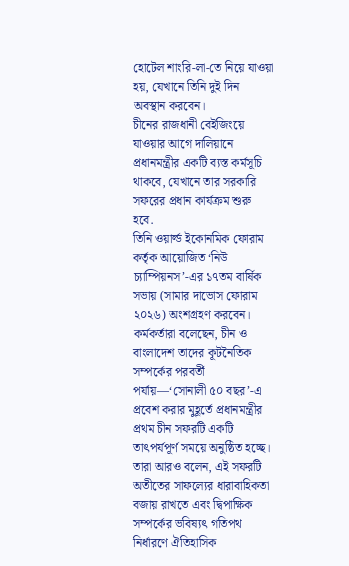হোটেল শাংরি-লা-তে নিয়ে যাওয়া হয়, যেখানে তিনি দুই দিন অবস্থান করবেন।
চীনের রাজধানী বেইজিংয়ে যাওয়ার আগে দালিয়ানে প্রধানমন্ত্রীর একটি ব্যস্ত কর্মসূচি থাকবে, যেখানে তার সরকারি সফরের প্রধান কার্যক্রম শুরু হবে.
তিনি ওয়ার্ল্ড ইকোনমিক ফোরাম কর্তৃক আয়োজিত ‘নিউ চ্যাম্পিয়নস’-এর ১৭তম বার্ষিক সভায় (সামার দাভোস ফোরাম ২০২৬) অংশগ্রহণ করবেন।
কর্মকর্তারা বলেছেন, চীন ও বাংলাদেশ তাদের কূটনৈতিক সম্পর্কের পরবর্তী পর্যায়—‘সোনালী ৫০ বছর’-এ প্রবেশ করার মুহূর্তে প্রধানমন্ত্রীর প্রথম চীন সফরটি একটি তাৎপর্যপূর্ণ সময়ে অনুষ্ঠিত হচ্ছে। তারা আরও বলেন, এই সফরটি অতীতের সাফল্যের ধারাবাহিকতা বজায় রাখতে এবং দ্বিপাক্ষিক সম্পর্কের ভবিষ্যৎ গতিপথ নির্ধারণে ঐতিহাসিক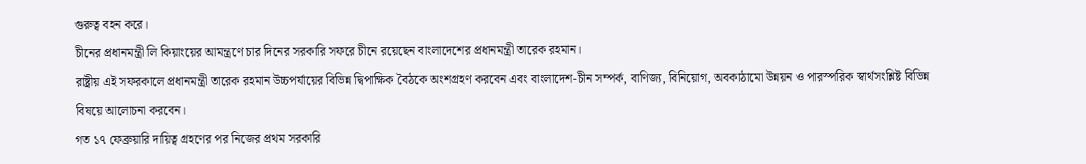গুরুত্ব বহন করে।
চীনের প্রধানমন্ত্রী লি কিয়াংয়ের আমন্ত্রণে চার দিনের সরকারি সফরে চীনে রয়েছেন বাংলাদেশের প্রধানমন্ত্রী তারেক রহমান।
রাষ্ট্রীয় এই সফরকালে প্রধানমন্ত্রী তারেক রহমান উচ্চপর্যায়ের বিভিন্ন দ্বিপাক্ষিক বৈঠকে অংশগ্রহণ করবেন এবং বাংলাদেশ-চীন সম্পর্ক, বাণিজ্য, বিনিয়োগ, অবকাঠামো উন্নয়ন ও পারস্পরিক স্বার্থসংশ্লিষ্ট বিভিন্ন বিষয়ে আলোচনা করবেন।
গত ১৭ ফেব্রুয়ারি দায়িত্ব গ্রহণের পর নিজের প্রথম সরকারি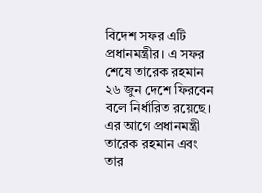বিদেশ সফর এটি প্রধানমন্ত্রীর। এ সফর শেষে তারেক রহমান ২৬ জুন দেশে ফিরবেন বলে নির্ধারিত রয়েছে।
এর আগে প্রধানমন্ত্রী তারেক রহমান এবং তার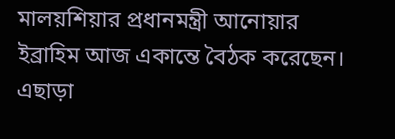মালয়শিয়ার প্রধানমন্ত্রী আনোয়ার ইব্রাহিম আজ একান্তে বৈঠক করেছেন। এছাড়া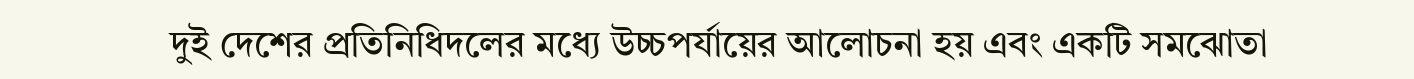দুই দেশের প্রতিনিধিদলের মধ্যে উচ্চপর্যায়ের আলোচনা হয় এবং একটি সমঝোতা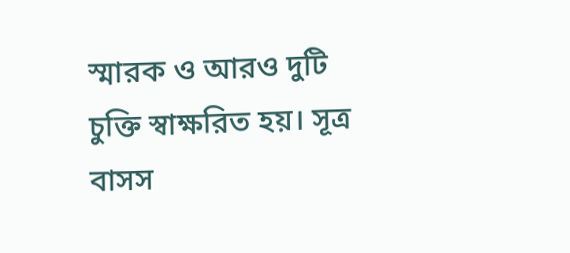স্মারক ও আরও দুটি চুক্তি স্বাক্ষরিত হয়। সূত্র বাসস